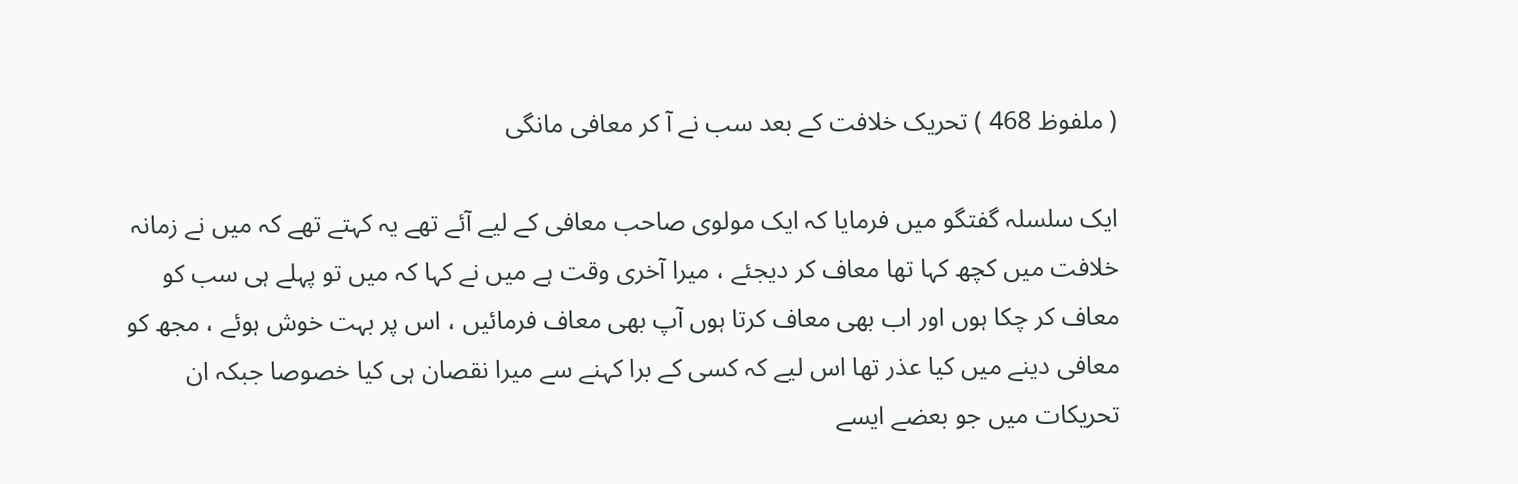( ملفوظ 468 ) تحریک خلافت کے بعد سب نے آ کر معافی مانگی

ایک سلسلہ گفتگو میں فرمایا کہ ایک مولوی صاحب معافی کے لیے آئے تھے یہ کہتے تھے کہ میں نے زمانہ خلافت میں کچھ کہا تھا معاف کر دیجئے ، میرا آخری وقت ہے میں نے کہا کہ میں تو پہلے ہی سب کو معاف کر چکا ہوں اور اب بھی معاف کرتا ہوں آپ بھی معاف فرمائیں ، اس پر بہت خوش ہوئے ، مجھ کو معافی دینے میں کیا عذر تھا اس لیے کہ کسی کے برا کہنے سے میرا نقصان ہی کیا خصوصا جبکہ ان تحریکات میں جو بعضے ایسے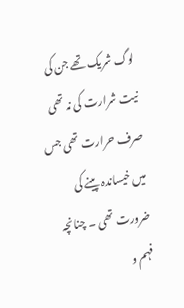لوگ شریک تھے جن کی نیت شرارت کی نہ تھی صرف حرارت تھی جس میں خیساندہ پینے کی ضرورت تھی ۔ چنانچہ فہم و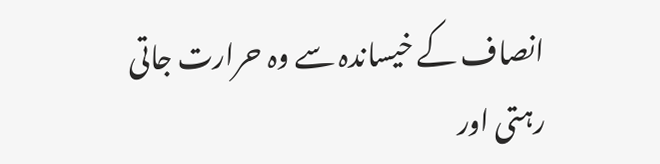انصاف کے خیساندہ سے وہ حرارت جاتی رہتی اور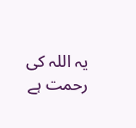یہ اللہ کی رحمت ہے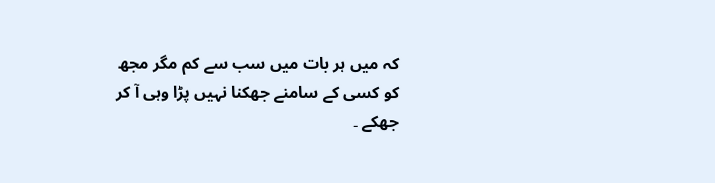کہ میں ہر بات میں سب سے کم مگر مجھ کو کسی کے سامنے جھکنا نہیں پڑا وہی آ کر جھکے ۔